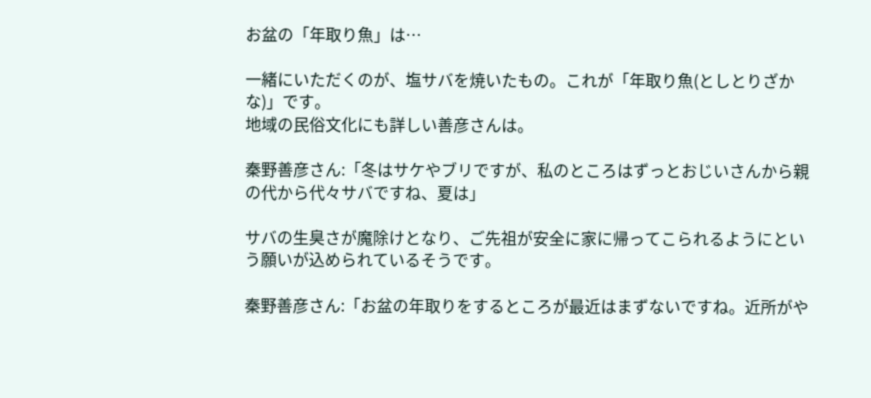お盆の「年取り魚」は…

一緒にいただくのが、塩サバを焼いたもの。これが「年取り魚(としとりざかな)」です。
地域の民俗文化にも詳しい善彦さんは。

秦野善彦さん:「冬はサケやブリですが、私のところはずっとおじいさんから親の代から代々サバですね、夏は」

サバの生臭さが魔除けとなり、ご先祖が安全に家に帰ってこられるようにという願いが込められているそうです。

秦野善彦さん:「お盆の年取りをするところが最近はまずないですね。近所がや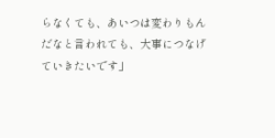らなくても、あいつは変わりもんだなと言われても、大事につなげていきたいです」